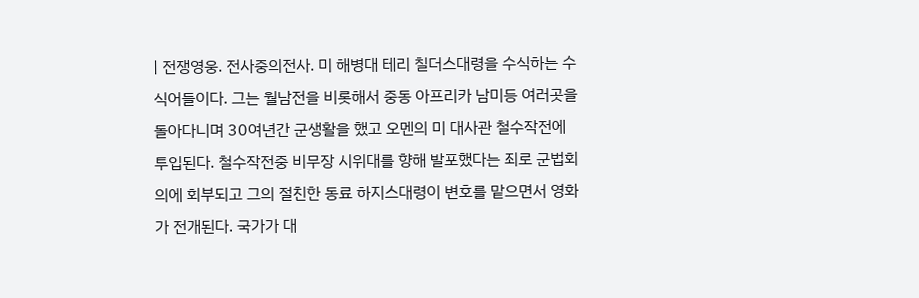| 전쟁영웅. 전사중의전사. 미 해병대 테리 칠더스대령을 수식하는 수식어들이다. 그는 월남전을 비롯해서 중동 아프리카 남미등 여러곳을 돌아다니며 30여년간 군생활을 했고 오멘의 미 대사관 철수작전에 투입된다. 철수작전중 비무장 시위대를 향해 발포했다는 죄로 군법회의에 회부되고 그의 절친한 동료 하지스대령이 변호를 맡으면서 영화가 전개된다. 국가가 대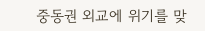중동권 외교에 위기를 맞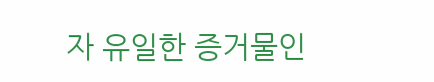자 유일한 증거물인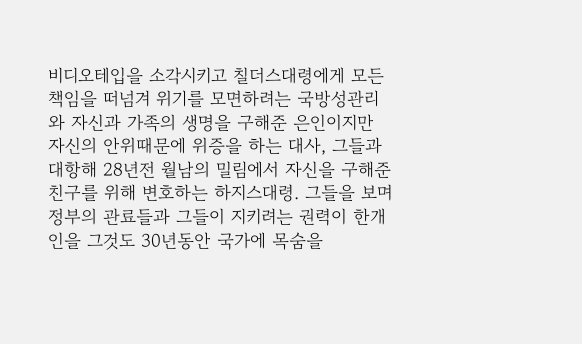비디오테입을 소각시키고 칠더스대령에게 모든 책임을 떠넘겨 위기를 모면하려는 국방성관리와 자신과 가족의 생명을 구해준 은인이지만 자신의 안위때문에 위증을 하는 대사, 그들과 대항해 28년전 월남의 밀림에서 자신을 구해준 친구를 위해 변호하는 하지스대령. 그들을 보며 정부의 관료들과 그들이 지키려는 권력이 한개인을 그것도 30년동안 국가에 목숨을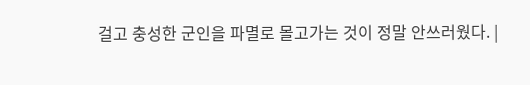걸고 충성한 군인을 파멸로 몰고가는 것이 정말 안쓰러웠다. |